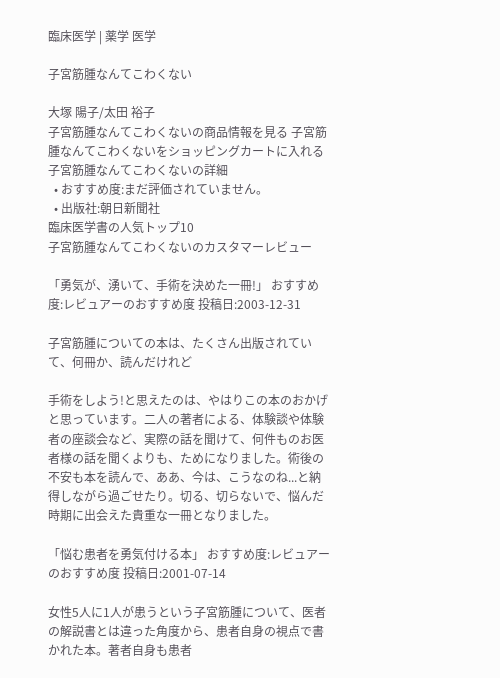臨床医学 | 薬学 医学

子宮筋腫なんてこわくない

大塚 陽子/太田 裕子
子宮筋腫なんてこわくないの商品情報を見る 子宮筋腫なんてこわくないをショッピングカートに入れる
子宮筋腫なんてこわくないの詳細
  • おすすめ度:まだ評価されていません。
  • 出版社:朝日新聞社
臨床医学書の人気トップ10
子宮筋腫なんてこわくないのカスタマーレビュー

「勇気が、湧いて、手術を決めた一冊!」 おすすめ度:レビュアーのおすすめ度 投稿日:2003-12-31

子宮筋腫についての本は、たくさん出版されていて、何冊か、読んだけれど

手術をしよう!と思えたのは、やはりこの本のおかげと思っています。二人の著者による、体験談や体験者の座談会など、実際の話を聞けて、何件ものお医者様の話を聞くよりも、ためになりました。術後の不安も本を読んで、ああ、今は、こうなのね...と納得しながら過ごせたり。切る、切らないで、悩んだ時期に出会えた貴重な一冊となりました。

「悩む患者を勇気付ける本」 おすすめ度:レビュアーのおすすめ度 投稿日:2001-07-14

女性5人に1人が患うという子宮筋腫について、医者の解説書とは違った角度から、患者自身の視点で書かれた本。著者自身も患者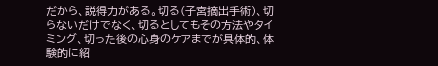だから、説得力がある。切る(子宮摘出手術)、切らないだけでなく、切るとしてもその方法やタイミング、切った後の心身のケアまでが具体的、体験的に紹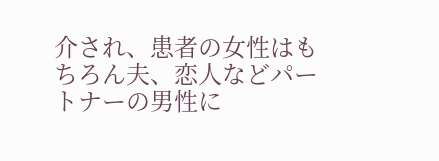介され、患者の女性はもちろん夫、恋人などパートナーの男性に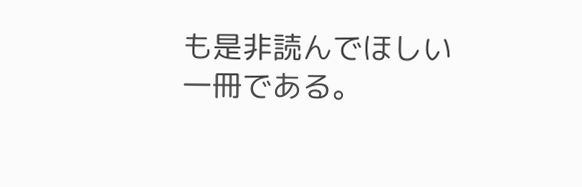も是非読んでほしい一冊である。